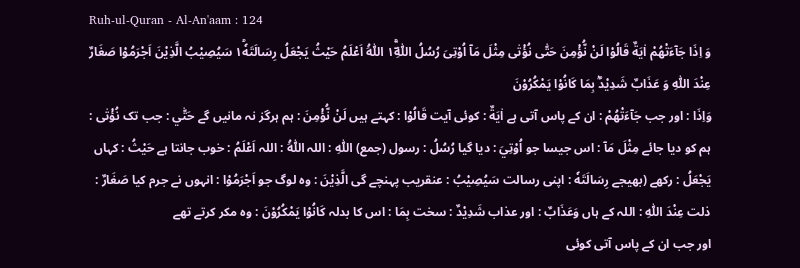Ruh-ul-Quran - Al-An'aam : 124
وَ اِذَا جَآءَتْهُمْ اٰیَةٌ قَالُوْا لَنْ نُّؤْمِنَ حَتّٰى نُؤْتٰى مِثْلَ مَاۤ اُوْتِیَ رُسُلُ اللّٰهِ١ؔۘؕ اَللّٰهُ اَعْلَمُ حَیْثُ یَجْعَلُ رِسَالَتَهٗ١ؕ سَیُصِیْبُ الَّذِیْنَ اَجْرَمُوْا صَغَارٌ عِنْدَ اللّٰهِ وَ عَذَابٌ شَدِیْدٌۢ بِمَا كَانُوْا یَمْكُرُوْنَ
وَاِذَا : اور جب جَآءَتْهُمْ : ان کے پاس آتی ہے اٰيَةٌ : کوئی آیت قَالُوْا : کہتے ہیں لَنْ نُّؤْمِنَ : ہم ہرگز نہ مانیں گے حَتّٰي : جب تک نُؤْتٰى : ہم کو دیا جائے مِثْلَ مَآ : اس جیسا جو اُوْتِيَ : دیا گیا رُسُلُ : رسول (جمع) اللّٰهِ : اللہ اَللّٰهُ : اللہ اَعْلَمُ : خوب جانتا ہے حَيْثُ : کہاں يَجْعَلُ : رکھے (بھیجے رِسَالَتَهٗ : اپنی رسالت سَيُصِيْبُ : عنقریب پہنچے گی الَّذِيْنَ : وہ لوگ جو اَجْرَمُوْا : انہوں نے جرم کیا صَغَارٌ : ذلت عِنْدَ اللّٰهِ : اللہ کے ہاں وَعَذَابٌ : اور عذاب شَدِيْدٌ : سخت بِمَا : اس کا بدلہ كَانُوْا يَمْكُرُوْنَ : وہ مکر کرتے تھے
اور جب ان کے پاس آتی کوئی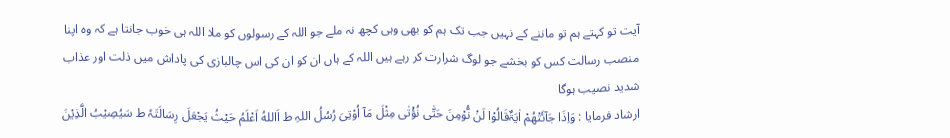آیت تو کہتے ہم تو ماننے کے نہیں جب تک ہم کو بھی وہی کچھ نہ ملے جو اللہ کے رسولوں کو ملا اللہ ہی خوب جانتا ہے کہ وہ اپنا منصب رسالت کس کو بخشے جو لوگ شرارت کر رہے ہیں اللہ کے ہاں ان کو ان کی اس چالبازی کی پاداش میں ذلت اور عذاب شدید نصیب ہوگا
ارشاد فرمایا : وَاِذَا جَآئَتْھُمْ اٰیَۃٌقَالُوْا لَنْ نُّوْمِنَ حَتّٰی نُؤْتٰی مِثْلَ مَآ اُوْتِیَ رُسُلُ اللہِ ط اَاللهُ اَعْلَمُ حَیْثُ یَجْعَلَ رِسَالَتَہٗ ط سَیُصِیْبُ الَّذِیْنَ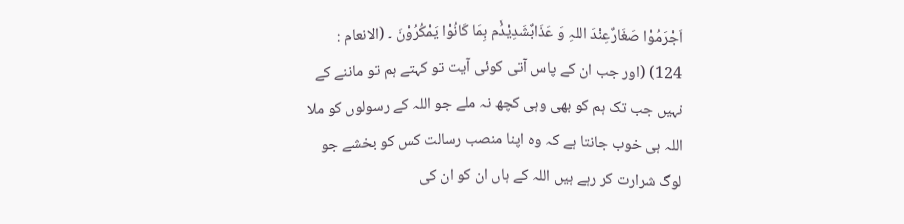اَجْرَمُوْا صَغَارٌعِنْدَ اللہِ وَ عَذَابٌشَدِیْدُٗم بِمَا کَانُوْا یَمْکُرُوْنَ ۔ (الانعام : 124) (اور جب ان کے پاس آتی کوئی آیت تو کہتے ہم تو ماننے کے نہیں جب تک ہم کو بھی وہی کچھ نہ ملے جو اللہ کے رسولوں کو ملا اللہ ہی خوب جانتا ہے کہ وہ اپنا منصب رسالت کس کو بخشے جو لوگ شرارت کر رہے ہیں اللہ کے ہاں ان کو ان کی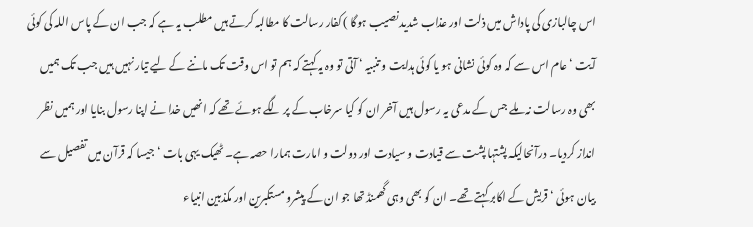اس چالبازی کی پاداش میں ذلت اور عذاب شدید نصیب ہوگا ) کفار رسالت کا مطالبہ کرتے ہیں مطلب یہ ہے کہ جب ان کے پاس اللہ کی کوئی آیت ‘ عام اس سے کہ وہ کوئی نشانی ہو یا کوئی ہدایت و تنبیہ ‘ آتی تو وہ یہ کہتے کہ ہم تو اس وقت تک ماننے کے لیے تیار نہیں ہیں جب تک ہمیں بھی وہ رسالت نہ ملے جس کے مدعی یہ رسول ہیں آخر ان کو کیا سرخاب کے پر لگے ہوئے تھے کہ انھیں خدا نے اپنا رسول بنایا اور ہمیں نظر انداز کردیا۔ درآنحالیکہ پشتہا پشت سے قیادت و سیادت اور دولت و امارت ہمارا حصہ ہے۔ ٹھیک یہی بات ‘ جیسا کہ قرآن میں تفصیل سے بیان ہوئی ‘ قریش کے اکابر کہتے تھے۔ ان کو بھی وہی گھمنڈ تھا جو ان کے پیشرو مستکبرین اور مکذبین انبیاء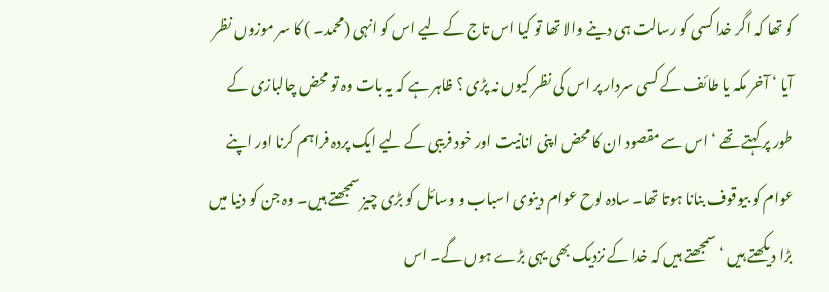کو تھا کہ اگر خدا کسی کو رسالت ہی دینے والا تھا تو کیا اس تاج کے لیے اس کو انہی (محمد۔ ) کا سر موزوں نظر آیا ‘ آخر مکہ یا طائف کے کسی سردار پر اس کی نظر کیوں نہ پڑی ؟ ظاہر ہے کہ یہ بات وہ تو محض چالبازی کے طور پر کہتے تھے ‘ اس سے مقصود ان کا محض اپنی انانیت اور خود فریبی کے لیے ایک پردہ فراہم کرنا اور اپنے عوام کو بیوقوف بنانا ہوتا تھا۔ سادہ لوح عوام دینوی اسباب و وسائل کو بڑی چیز سمجھتے ہیں۔ وہ جن کو دنیا میں بڑا دیکھتے ہیں ‘ سمجھتے ہیں کہ خدا کے نزدیک بھی یہی بڑے ہوں گے۔ اس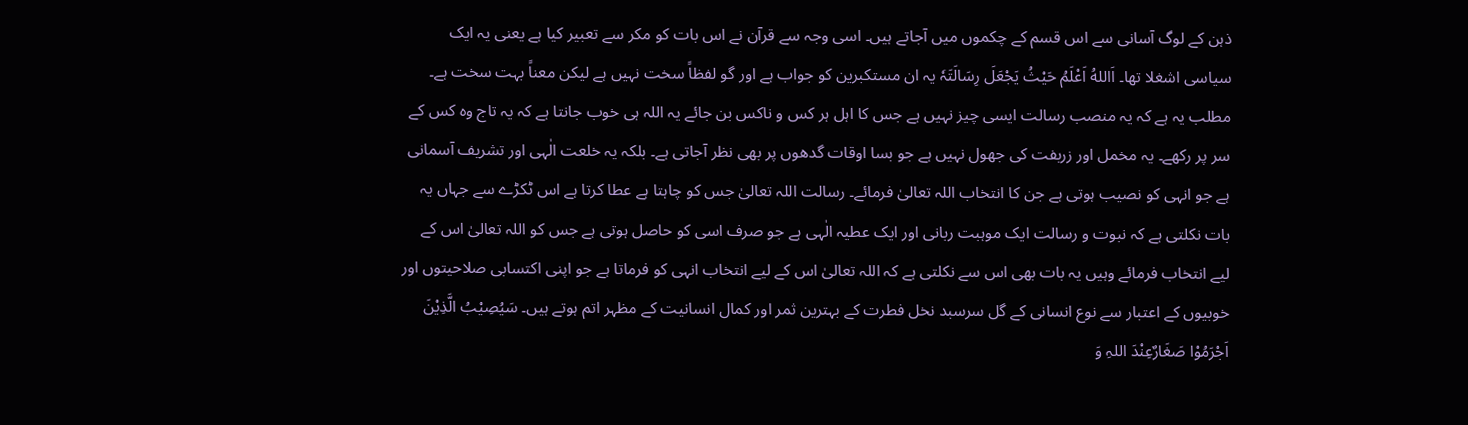ذہن کے لوگ آسانی سے اس قسم کے چکموں میں آجاتے ہیں۔ اسی وجہ سے قرآن نے اس بات کو مکر سے تعبیر کیا ہے یعنی یہ ایک سیاسی اشغلا تھا۔ اَاللهُ اَعْلَمُ حَیْثُ یَجْعَلَ رِسَالَتَہٗ یہ ان مستکبرین کو جواب ہے اور گو لفظاً سخت نہیں ہے لیکن معناً بہت سخت ہے۔ مطلب یہ ہے کہ یہ منصب رسالت ایسی چیز نہیں ہے جس کا اہل ہر کس و ناکس بن جائے یہ اللہ ہی خوب جانتا ہے کہ یہ تاج وہ کس کے سر پر رکھے۔ یہ مخمل اور زربفت کی جھول نہیں ہے جو بسا اوقات گدھوں پر بھی نظر آجاتی ہے۔ بلکہ یہ خلعت الٰہی اور تشریف آسمانی ہے جو انہی کو نصیب ہوتی ہے جن کا انتخاب اللہ تعالیٰ فرمائے۔ رسالت اللہ تعالیٰ جس کو چاہتا ہے عطا کرتا ہے اس ٹکڑے سے جہاں یہ بات نکلتی ہے کہ نبوت و رسالت ایک موہبت ربانی اور ایک عطیہ الٰہی ہے جو صرف اسی کو حاصل ہوتی ہے جس کو اللہ تعالیٰ اس کے لیے انتخاب فرمائے وہیں یہ بات بھی اس سے نکلتی ہے کہ اللہ تعالیٰ اس کے لیے انتخاب انہی کو فرماتا ہے جو اپنی اکتسابی صلاحیتوں اور خوبیوں کے اعتبار سے نوع انسانی کے گل سرسبد نخل فطرت کے بہترین ثمر اور کمال انسانیت کے مظہر اتم ہوتے ہیں۔ سَیُصِیْبُ الَّذِیْنَ اَجْرَمُوْا صَغَارٌعِنْدَ اللہِ وَ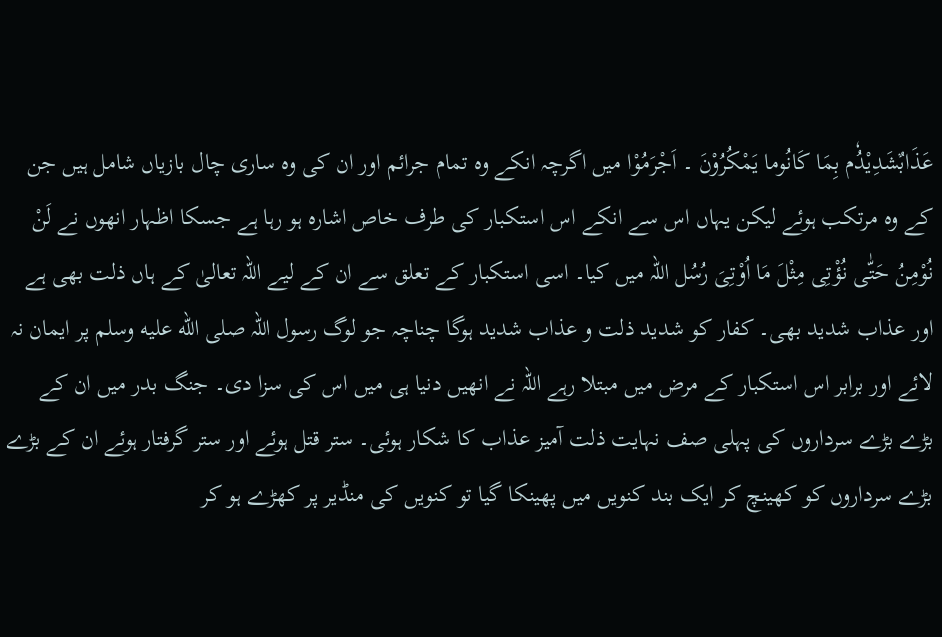عَذَابٌشَدِیْدُٗم بِمَا کَانُوما یَمْکُرُوْنَ ۔ اَجْرَمُوْا میں اگرچہ انکے وہ تمام جرائم اور ان کی وہ ساری چال بازیاں شامل ہیں جن کے وہ مرتکب ہوئے لیکن یہاں اس سے انکے اس استکبار کی طرف خاص اشارہ ہو رہا ہے جسکا اظہار انھوں نے لَنْ نُوْمِنُ حَتّٰی نُؤْتِی مِثْلَ مَا اُوْتِیَ رُسُل اللہ میں کیا۔ اسی استکبار کے تعلق سے ان کے لیے اللہ تعالیٰ کے ہاں ذلت بھی ہے اور عذاب شدید بھی۔ کفار کو شدید ذلت و عذاب شدید ہوگا چناچہ جو لوگ رسول اللہ صلى الله عليه وسلم پر ایمان نہ لائے اور برابر اس استکبار کے مرض میں مبتلا رہے اللہ نے انھیں دنیا ہی میں اس کی سزا دی۔ جنگ بدر میں ان کے بڑے بڑے سرداروں کی پہلی صف نہایت ذلت آمیز عذاب کا شکار ہوئی۔ ستر قتل ہوئے اور ستر گرفتار ہوئے ان کے بڑے بڑے سرداروں کو کھینچ کر ایک بند کنویں میں پھینکا گیا تو کنویں کی منڈیر پر کھڑے ہو کر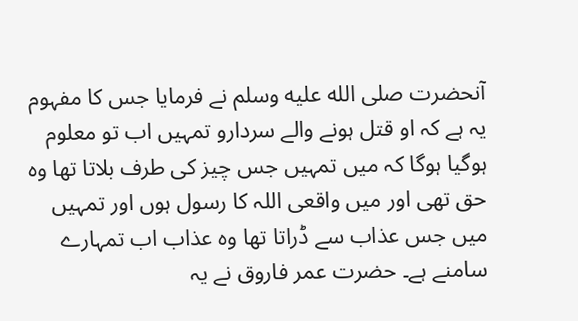آنحضرت صلى الله عليه وسلم نے فرمایا جس کا مفہوم یہ ہے کہ او قتل ہونے والے سردارو تمہیں اب تو معلوم ہوگیا ہوگا کہ میں تمہیں جس چیز کی طرف بلاتا تھا وہ حق تھی اور میں واقعی اللہ کا رسول ہوں اور تمہیں میں جس عذاب سے ڈراتا تھا وہ عذاب اب تمہارے سامنے ہے۔ حضرت عمر فاروق نے یہ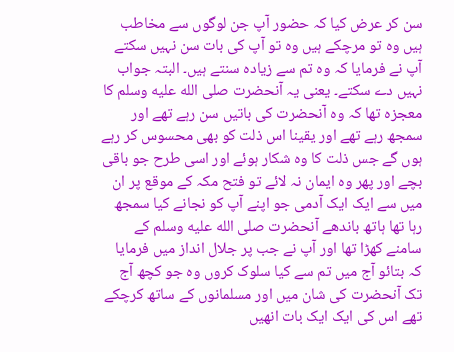سن کر عرض کیا کہ حضور آپ جن لوگوں سے مخاطب ہیں وہ تو مرچکے ہیں وہ تو آپ کی بات سن نہیں سکتے آپ نے فرمایا کہ وہ تم سے زیادہ سنتے ہیں۔ البتہ جواب نہیں دے سکتے۔ یعنی یہ آنحضرت صلى الله عليه وسلم کا معجزہ تھا کہ وہ آنحضرت کی باتیں سن رہے تھے اور سمجھ رہے تھے اور یقینا اس ذلت کو بھی محسوس کر رہے ہوں گے جس ذلت کا وہ شکار ہوئے اور اسی طرح جو باقی بچے اور پھر وہ ایمان نہ لائے تو فتح مکہ کے موقع پر ان میں سے ایک ایک آدمی جو اپنے آپ کو نجانے کیا سمجھ رہا تھا ہاتھ باندھے آنحضرت صلى الله عليه وسلم کے سامنے کھڑا تھا اور آپ نے جب پر جلال انداز میں فرمایا کہ بتائو آج میں تم سے کیا سلوک کروں وہ جو کچھ آج تک آنحضرت کی شان میں اور مسلمانوں کے ساتھ کرچکے تھے اس کی ایک ایک بات انھیں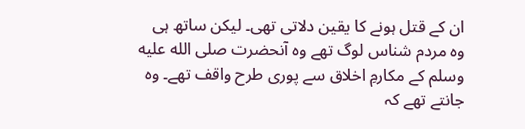ان کے قتل ہونے کا یقین دلاتی تھی۔ لیکن ساتھ ہی وہ مردم شناس لوگ تھے وہ آنحضرت صلى الله عليه وسلم کے مکارمِ اخلاق سے پوری طرح واقف تھے۔ وہ جانتے تھے کہ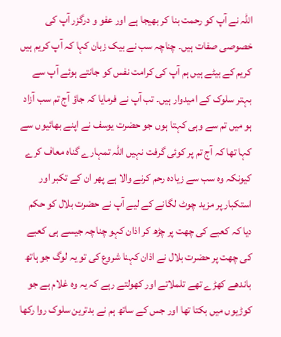اللہ نے آپ کو رحمت بنا کر بھیجا ہے اور عفو و درگزر آپ کی خصوصی صفات ہیں۔ چناچہ سب نے بیک زبان کہا کہ آپ کریم ہیں کریم کے بیٹے ہیں ہم آپ کی کرامت نفس کو جانتے ہوئے آپ سے بہتر سلوک کے امیدوار ہیں۔ تب آپ نے فرمایا کہ جاؤ آج تم سب آزاد ہو میں تم سے وہی کہتا ہوں جو حضرت یوسف نے اپنے بھائیوں سے کہا تھا کہ آج تم پر کوئی گرفت نہیں اللہ تمہارے گناہ معاف کرے کیونکہ وہ سب سے زیادہ رحم کرنے والا ہے پھر ان کے تکبر اور استکبار پر مزید چوٹ لگانے کے لیے آپ نے حضرت بلال کو حکم دیا کہ کعبے کی چھت پر چڑھ کر اذان کہو چناچہ جیسے ہی کعبے کی چھت پر حضرت بلال نے اذان کہنا شروع کی تو یہ لوگ جو ہاتھ باندھے کھڑے تھے تلملاتے اور کھولتے رہے کہ یہ وہ غلام ہے جو کوڑیوں میں بکتا تھا اور جس کے ساتھ ہم نے بدترین سلوک روا رکھا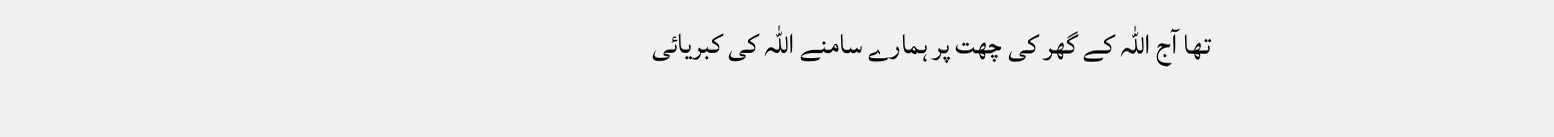تھا آج اللہ کے گھر کی چھت پر ہمارے سامنے اللہ کی کبریائی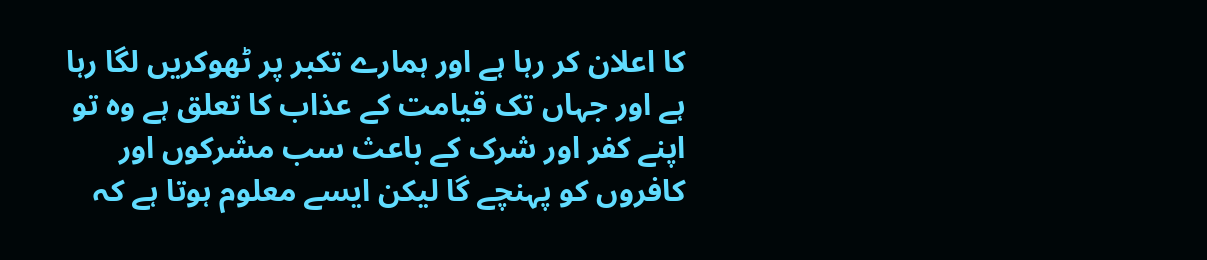کا اعلان کر رہا ہے اور ہمارے تکبر پر ٹھوکریں لگا رہا ہے اور جہاں تک قیامت کے عذاب کا تعلق ہے وہ تو اپنے کفر اور شرک کے باعث سب مشرکوں اور کافروں کو پہنچے گا لیکن ایسے معلوم ہوتا ہے کہ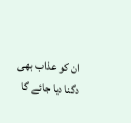ان کو عذاب بھی دگنا دیا جائے گا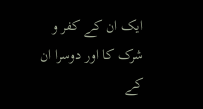ایک ان کے کفر و شرک کا اور دوسرا ان کے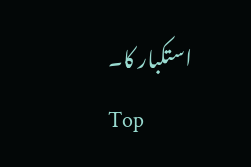استکبار کا۔
Top